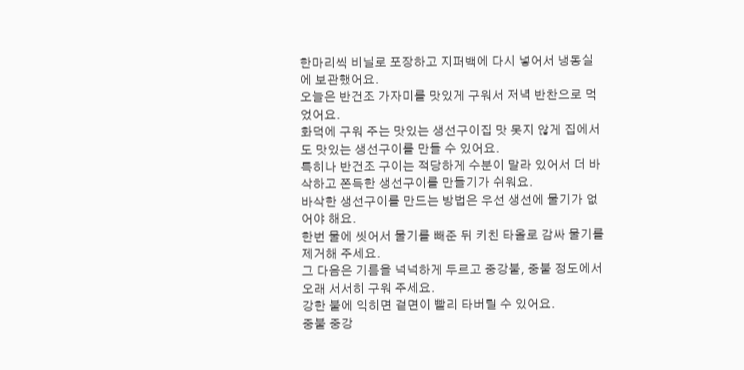한마리씩 비닐로 포장하고 지퍼백에 다시 넣어서 냉동실에 보관했어요.
오늘은 반건조 가자미를 맛있게 구워서 저녁 반찬으로 먹었어요.
화덕에 구워 주는 맛있는 생선구이집 맛 못지 않게 집에서도 맛있는 생선구이를 만들 수 있어요.
특히나 반건조 구이는 적당하게 수분이 말라 있어서 더 바삭하고 쫀득한 생선구이를 만들기가 쉬워요.
바삭한 생선구이를 만드는 방법은 우선 생선에 물기가 없어야 해요.
한번 물에 씻어서 물기를 빼준 뒤 키친 타올로 감싸 물기를 제거해 주세요.
그 다음은 기름을 넉넉하게 두르고 중강불, 중불 정도에서 오래 서서히 구워 주세요.
강한 불에 익히면 겉면이 빨리 타버릴 수 있어요.
중불 중강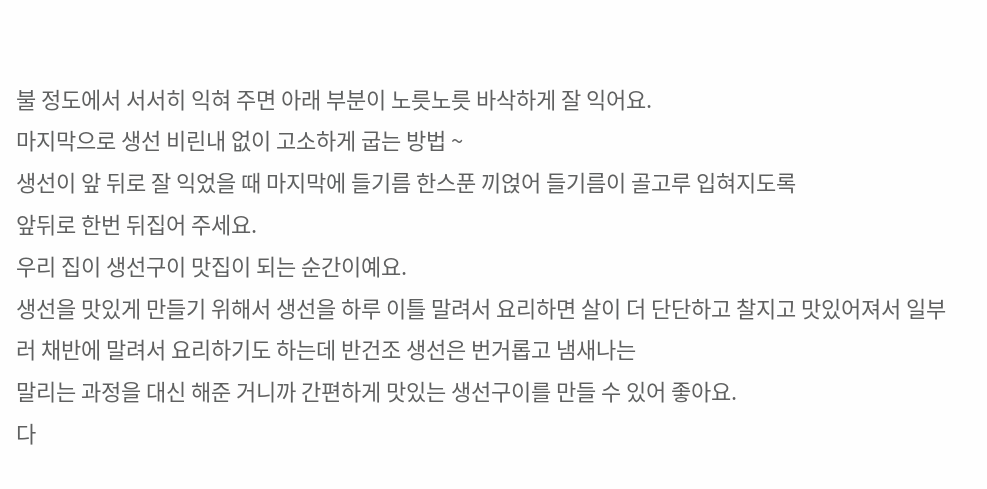불 정도에서 서서히 익혀 주면 아래 부분이 노릇노릇 바삭하게 잘 익어요.
마지막으로 생선 비린내 없이 고소하게 굽는 방법 ~
생선이 앞 뒤로 잘 익었을 때 마지막에 들기름 한스푼 끼얹어 들기름이 골고루 입혀지도록
앞뒤로 한번 뒤집어 주세요.
우리 집이 생선구이 맛집이 되는 순간이예요.
생선을 맛있게 만들기 위해서 생선을 하루 이틀 말려서 요리하면 살이 더 단단하고 찰지고 맛있어져서 일부러 채반에 말려서 요리하기도 하는데 반건조 생선은 번거롭고 냄새나는
말리는 과정을 대신 해준 거니까 간편하게 맛있는 생선구이를 만들 수 있어 좋아요.
다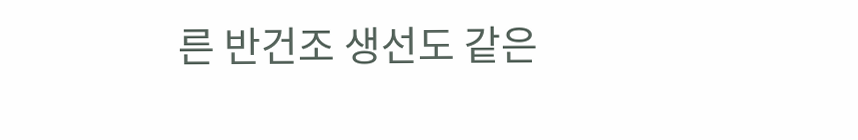른 반건조 생선도 같은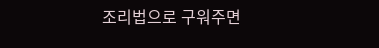조리법으로 구워주면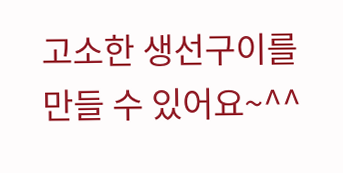고소한 생선구이를 만들 수 있어요~^^